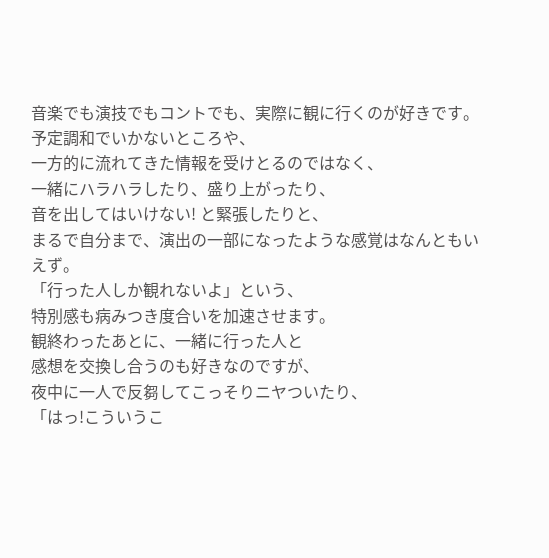音楽でも演技でもコントでも、実際に観に行くのが好きです。
予定調和でいかないところや、
一方的に流れてきた情報を受けとるのではなく、
一緒にハラハラしたり、盛り上がったり、
音を出してはいけない! と緊張したりと、
まるで自分まで、演出の一部になったような感覚はなんともいえず。
「行った人しか観れないよ」という、
特別感も病みつき度合いを加速させます。
観終わったあとに、一緒に行った人と
感想を交換し合うのも好きなのですが、
夜中に一人で反芻してこっそりニヤついたり、
「はっ!こういうこ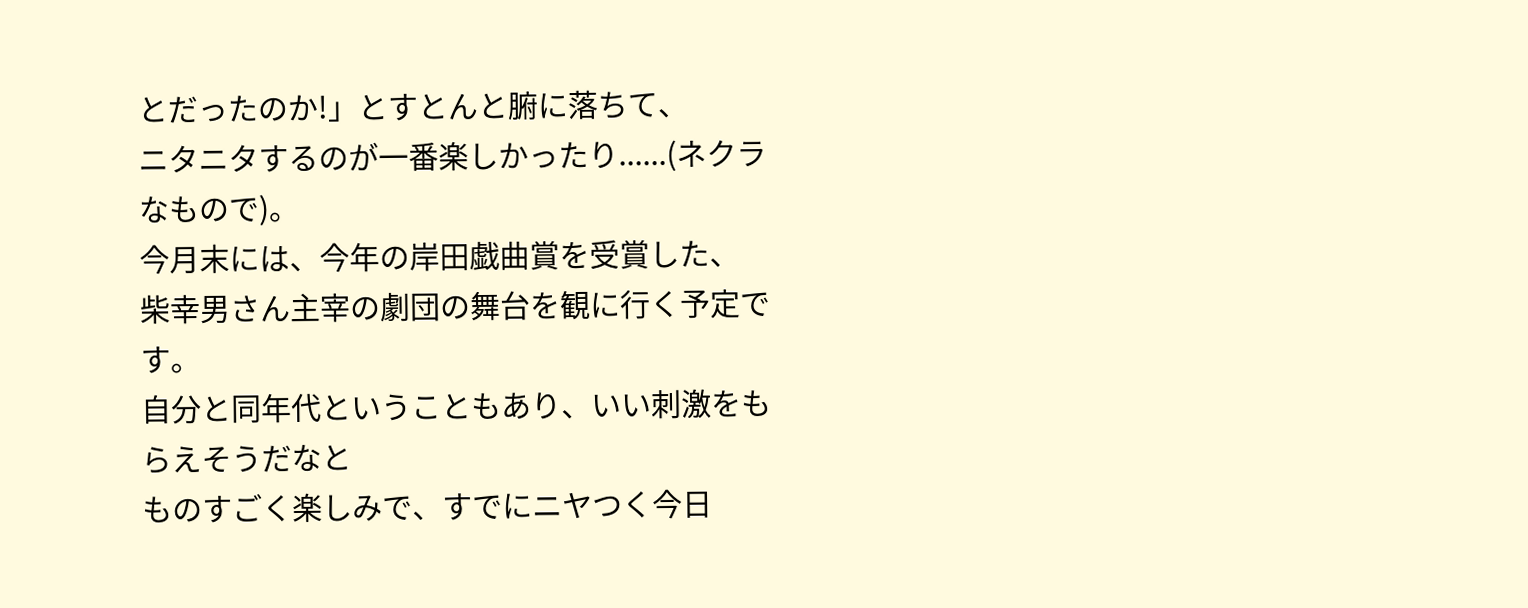とだったのか!」とすとんと腑に落ちて、
ニタニタするのが一番楽しかったり......(ネクラなもので)。
今月末には、今年の岸田戯曲賞を受賞した、
柴幸男さん主宰の劇団の舞台を観に行く予定です。
自分と同年代ということもあり、いい刺激をもらえそうだなと
ものすごく楽しみで、すでにニヤつく今日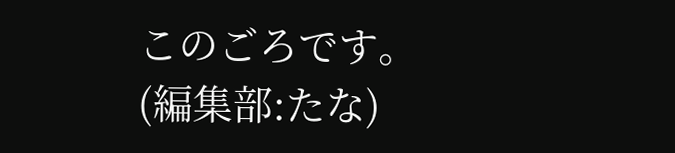このごろです。
(編集部:たな)